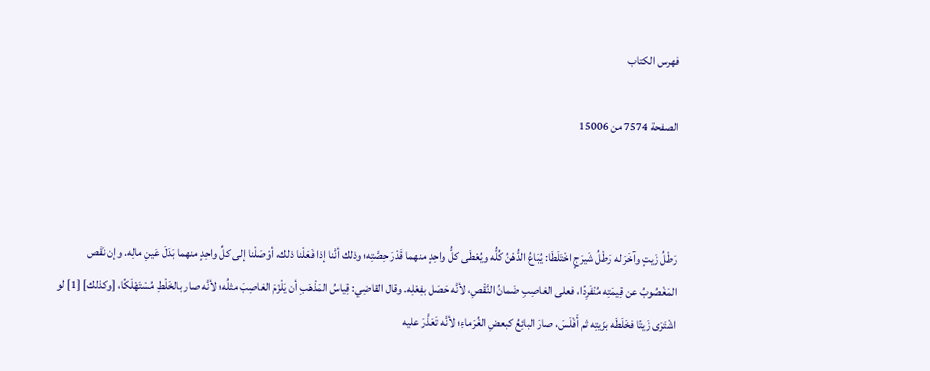فهرس الكتاب

الصفحة 7574 من 15006



رَطْلُ زَيتٍ وآخَرَ له رَطْلُ شَيرَجٍ اخْتَلَطَا: يُبَاعُ الدُّهْنُ كُلُّه ويُعْطَى كلُّ واحِدٍ منهما قَدْرَ حِصَّتِه؛ وذلك أنَّنا إذا فَعَلْنا ذلك، أوْصَلْنا إلى كلِّ واحِدٍ منهما بَدَلَ عَينِ مالِه. وإن نَقَص المَغْصُوبُ عن قِيمَتِه مُنْفَرِدًا، فعلى الغاصِبِ ضَمانُ النَّقْصِ، لأنَّه حَصَل بفِعْلِه. وقال القاضِي: قِياسُ المَذْهَبِ أن يَلْزَمَ الغاصِبَ مثلُه؛ لأنَّه صار بالخَلْطِ مُسْتَهْلَكًا، [وكذلك] [1] لو اشْتَرَى زَيتًا فخَلَطَه بزَيتِه ثم أَفْلَسَ، صارَ البائِعُ كبعضِ الغُرَماءِ؛ لأنَّه تَعَذَّرَ عليه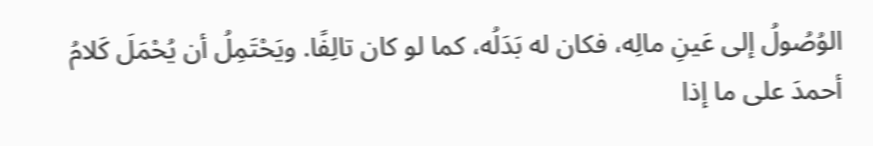الوُصُولُ إلى عَينِ مالِه، فكان له بَدَلُه، كما لو كان تالِفًا. ويَحْتَمِلُ أن يُحْمَلَ كَلامُ أحمدَ على ما إذا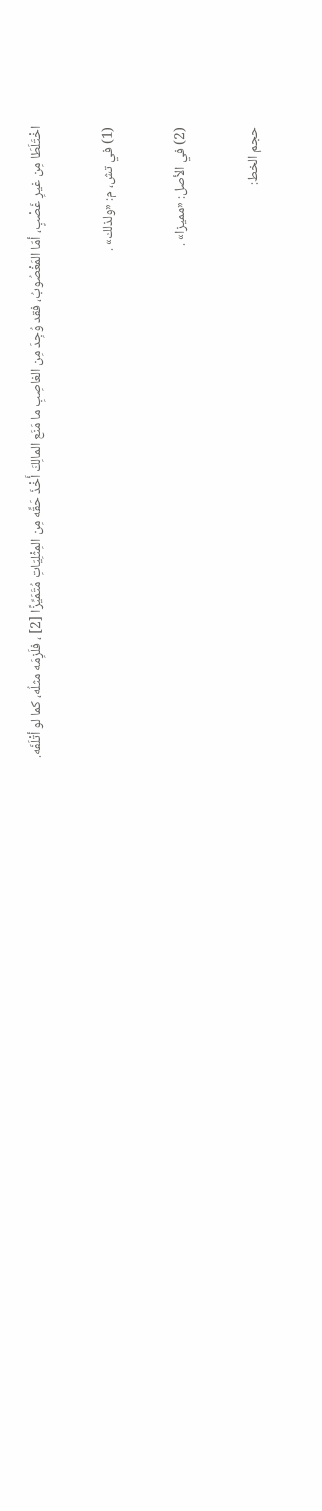اخْتَلَطَا مِن غيرِ غَصْبٍ، أمّا المَغْصُوبُ، فقد وُجِدَ مِن الغاصِبِ ما مَنَع المالِكَ أَخْذَ حَقِّه مِن المِثْلِيّاتِ مُتَمَيِّزًا [2] ، فلَزِمَه مثلُه، كما لو أتْلَفَه.

(1) في تش، م: «ولذلك» .

(2) في الأصل: «مميزا» .

حجم الخط: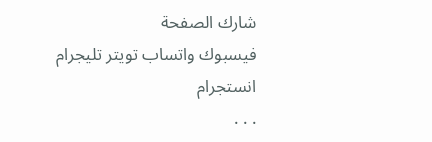شارك الصفحة
فيسبوك واتساب تويتر تليجرام انستجرام
. . .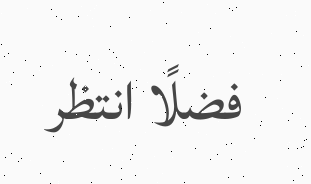فضلًا انتظر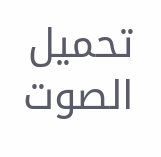تحميل الصوت